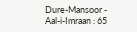Dure-Mansoor - Aal-i-Imraan : 65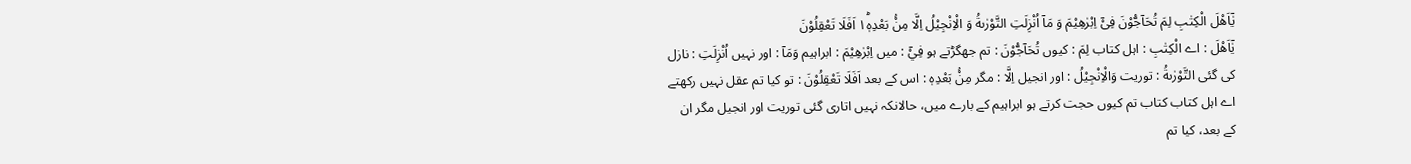یٰۤاَهْلَ الْكِتٰبِ لِمَ تُحَآجُّوْنَ فِیْۤ اِبْرٰهِیْمَ وَ مَاۤ اُنْزِلَتِ التَّوْرٰىةُ وَ الْاِنْجِیْلُ اِلَّا مِنْۢ بَعْدِهٖ١ؕ اَفَلَا تَعْقِلُوْنَ
يٰٓاَھْلَ : اے الْكِتٰبِ : اہل کتاب لِمَ : کیوں تُحَآجُّوْنَ : تم جھگڑتے ہو فِيْٓ : میں اِبْرٰهِيْمَ : ابراہیم وَمَآ : اور نہیں اُنْزِلَتِ : نازل کی گئی التَّوْرٰىةُ : توریت وَالْاِنْجِيْلُ : اور انجیل اِلَّا : مگر مِنْۢ بَعْدِهٖ : اس کے بعد اَفَلَا تَعْقِلُوْنَ : تو کیا تم عقل نہیں رکھتے
اے اہل کتاب کتاب تم کیوں حجت کرتے ہو ابراہیم کے بارے میں، حالانکہ نہیں اتاری گئی توریت اور انجیل مگر ان کے بعد، کیا تم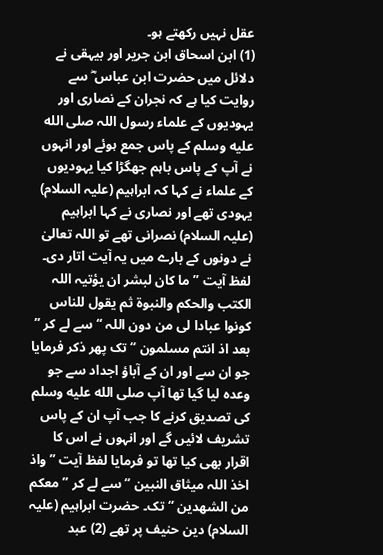عقل نہیں رکھتے ہو۔
(1) ابن اسحاق ابن جریر اور بیہقی نے دلائل میں حضرت ابن عباس ؓ سے روایت کیا ہے کہ نجران کے نصاری اور یہودیوں کے علماء رسول اللہ صلى الله عليه وسلم کے پاس جمع ہوئے اور انہوں نے آپ کے پاس باہم جھگڑا کیا یہودیوں کے علماء نے کہا کہ ابراہیم (علیہ السلام) یہودی تھے اور نصاری نے کہا ابراہیم (علیہ السلام) نصرانی تھے تو اللہ تعالیٰ نے دونوں کے بارے میں یہ آیت اتار دی۔ لفظ آیت ” ما کان لبشر ان یؤتیہ اللہ الکتب والحکم والنبوۃ ثم یقول للناس کونوا عبادا لی من دون اللہ “ سے لے کر ” بعد اذ انتم مسلمون “ تک پھر ذکر فرمایا جو ان سے اور ان کے آباؤ اجداد سے جو وعدہ لیا گیا تھا آپ صلى الله عليه وسلم کی تصدیق کرنے کا جب آپ ان کے پاس تشریف لائیں گے اور انہوں نے اس کا اقرار بھی کیا تھا تو فرمایا لفظ آیت ” واذ اخذ اللہ میثاق النبین “ سے لے کر ” معکم من الشھدین “ تک۔ حضرت ابراہیم (علیہ السلام) دین حنیف پر تھے (2) عبد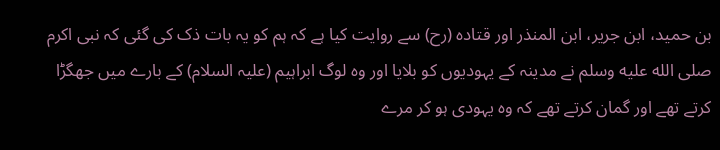بن حمید، ابن جریر، ابن المنذر اور قتادہ (رح) سے روایت کیا ہے کہ ہم کو یہ بات ذک کی گئی کہ نبی اکرم صلى الله عليه وسلم نے مدینہ کے یہودیوں کو بلایا اور وہ لوگ ابراہیم (علیہ السلام) کے بارے میں جھگڑا کرتے تھے اور گمان کرتے تھے کہ وہ یہودی ہو کر مرے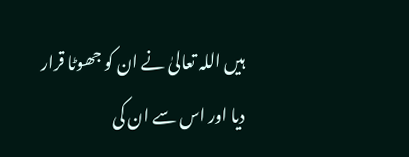ہیں اللہ تعالیٰ نے ان کو جھوٹا قرار دیا اور اس سے ان کی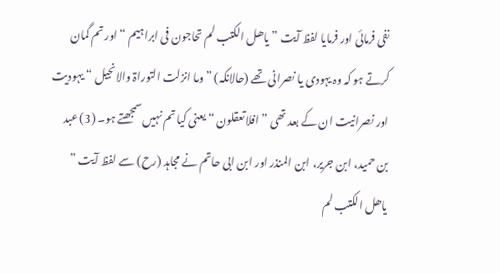نفی فرمائی اور فرمایا لفظ آیت ” یاھل الکتب لم تحاجون فی ابراہیم “ اور تم گمان کرتے ہو کہ وہ یہودی یا نصرانی تھے (حالانکہ) ” وما انزلت التوراۃ والانجیل “ یہودیت اور نصرانیت ان کے بعد تھی ” افلا تعقلون “ یعنی کیا تم نہیں سمجھتے ہو۔ (3) عبد بن حمید، ابن جریر، ابن المنذر اور ابن ابی حاتم نے مجاہد (رح) سے لفظ آیت ” یاھل الکتب لم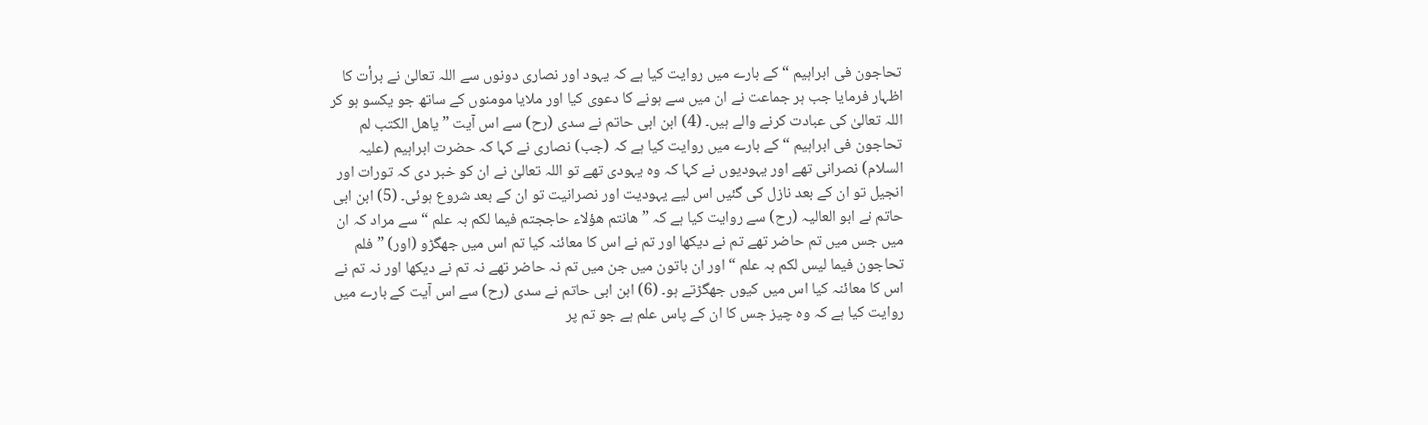تحاجون فی ابراہیم “ کے بارے میں روایت کیا ہے کہ یہود اور نصاری دونوں سے اللہ تعالیٰ نے برأت کا اظہار فرمایا جب ہر جماعت نے ان میں سے ہونے کا دعوی کیا اور ملایا مومنوں کے ساتھ جو یکسو ہو کر اللہ تعالیٰ کی عبادت کرنے والے ہیں۔ (4) ابن ابی حاتم نے سدی (رح) سے اس آیت ” یاھل الکتب لم تحاجون فی ابراہیم “ کے بارے میں روایت کیا ہے کہ (جب) نصاری نے کہا کہ حضرت ابراہیم (علیہ السلام) نصرانی تھے اور یہودیوں نے کہا کہ وہ یہودی تھے تو اللہ تعالیٰ نے ان کو خبر دی کہ تورات اور انجیل تو ان کے بعد نازل کی گئیں اس لیے یہودیت اور نصرانیت تو ان کے بعد شروع ہوئی۔ (5) ابن ابی حاتم نے ابو العالیہ (رح) سے روایت کیا ہے کہ ” ھانتم ھؤلاء حاججتم فیما لکم بہ علم “ سے مراد کہ ان میں جس میں تم حاضر تھے تم نے دیکھا اور تم نے اس کا معائنہ کیا تم اس میں جھگڑو (اور) ” فلم تحاجون فیما لیس لکم بہ علم “ اور ان باتون میں جن میں تم نہ حاضر تھے نہ تم نے دیکھا اور نہ تم نے اس کا معائنہ کیا اس میں کیوں جھگڑتے ہو۔ (6) ابن ابی حاتم نے سدی (رح) سے اس آیت کے بارے میں روایت کیا ہے کہ وہ چیز جس کا ان کے پاس علم ہے جو تم پر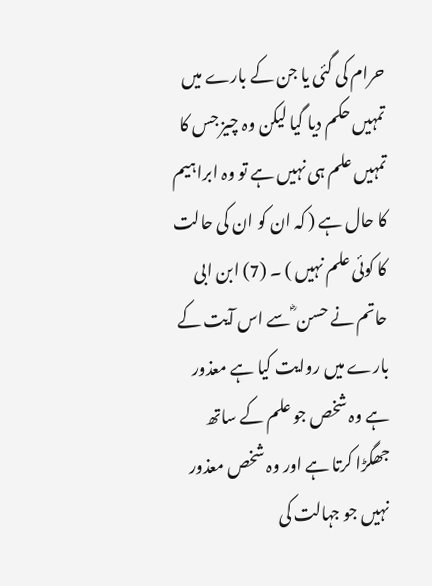حرام کی گئی یا جن کے بارے میں تمہیں حکم دیا گیا لیکن وہ چیز جس کا تمہیں علم ہی نہیں ہے تو وہ ابراہیم کا حال ہے ( کہ ان کو ان کی حالت کا کوئی علم نہیں ) ۔ (7) ابن ابی حاتم نے حسن ؓ سے اس آیت کے بارے میں روایت کیا ہے معذور ہے وہ شخص جو علم کے ساتھ جھگڑا کرتا ہے اور وہ شخص معذور نہیں جو جہالت کی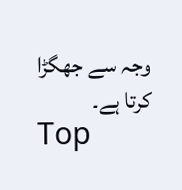وجہ سے جھگڑا کرتا ہے۔
Top